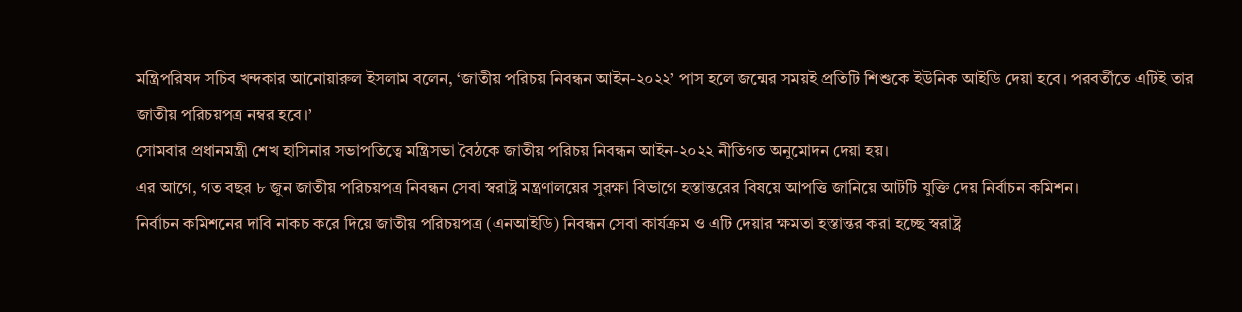মন্ত্রিপরিষদ সচিব খন্দকার আনোয়ারুল ইসলাম বলেন, ‘জাতীয় পরিচয় নিবন্ধন আইন-২০২২’ পাস হলে জন্মের সময়ই প্রতিটি শিশুকে ইউনিক আইডি দেয়া হবে। পরবর্তীতে এটিই তার জাতীয় পরিচয়পত্র নম্বর হবে।’
সোমবার প্রধানমন্ত্রী শেখ হাসিনার সভাপতিত্বে মন্ত্রিসভা বৈঠকে জাতীয় পরিচয় নিবন্ধন আইন-২০২২ নীতিগত অনুমোদন দেয়া হয়।
এর আগে, গত বছর ৮ জুন জাতীয় পরিচয়পত্র নিবন্ধন সেবা স্বরাষ্ট্র মন্ত্রণালয়ের সুরক্ষা বিভাগে হস্তান্তরের বিষয়ে আপত্তি জানিয়ে আটটি যুক্তি দেয় নির্বাচন কমিশন।
নির্বাচন কমিশনের দাবি নাকচ করে দিয়ে জাতীয় পরিচয়পত্র (এনআইডি) নিবন্ধন সেবা কার্যক্রম ও এটি দেয়ার ক্ষমতা হস্তান্তর করা হচ্ছে স্বরাষ্ট্র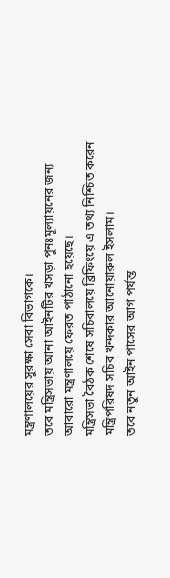মন্ত্রণালয়ের সুরক্ষা সেবা বিভাগকে।
তবে মন্ত্রিসভায় আনা আইনটির খসড়া পুনঃমূল্যায়নের জন্য আবারো মন্ত্রণালয়ে ফেরত পাঠানো হয়েছে।
মন্ত্রিসভা বৈঠক শেষে সচিবালয়ে ব্রিফিংয়ে এ তথ্য নিশ্চিত করেন মন্ত্রিপরিষদ সচিব খন্দকার আনোয়ারুল ইসলাম।
তবে নতুন আইন পাসের আগ পর্যন্ত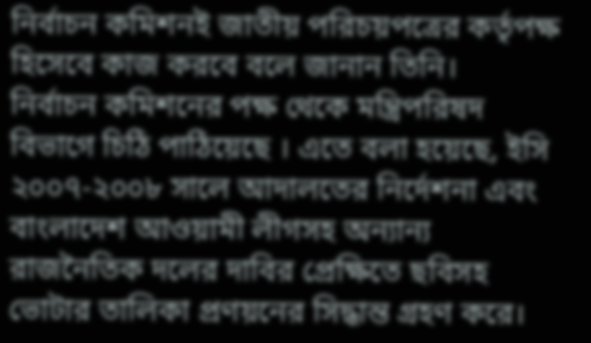নির্বাচন কমিশনই জাতীয় পরিচয়পত্রের কর্তৃপক্ষ হিসেবে কাজ করবে বলে জানান তিনি।
নির্বাচন কমিশনের পক্ষ থেকে মন্ত্রিপরিষদ বিভাগে চিঠি পাঠিয়েছে । এতে বলা হয়েছে, ইসি ২০০৭-২০০৮ সালে আদালতের নির্দেশনা এবং বাংলাদেশ আওয়ামী লীগসহ অন্যান্য রাজনৈতিক দলের দাবির প্রেক্ষিতে ছবিসহ ভোটার তালিকা প্রণয়নের সিদ্ধান্ত গ্রহণ করে।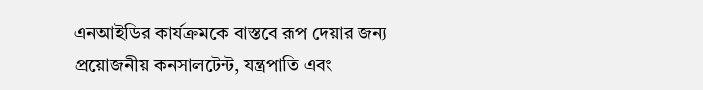এনআইডির কার্যক্রমকে বাস্তবে রূপ দেয়ার জন্য প্রয়োজনীয় কনসালটেন্ট, যন্ত্রপাতি এবং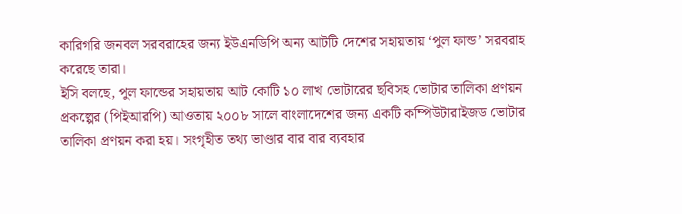কারিগরি জনবল সরবরাহের জন্য ইউএনডিপি অন্য আটটি দেশের সহায়তায় ‘পুল ফান্ড’ সরবরাহ করেছে তারা।
ইসি বলছে, পুল ফান্ডের সহায়তায় আট কোটি ১০ লাখ ভোটারের ছবিসহ ভোটার তালিকা প্রণয়ন প্রকল্পের (পিইআরপি) আওতায় ২০০৮ সালে বাংলাদেশের জন্য একটি কম্পিউটারাইজড ভোটার তালিকা প্রণয়ন করা হয়। সংগৃহীত তথ্য ভাণ্ডার বার বার ব্যবহার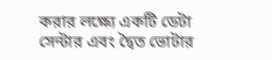করার লক্ষ্যে একটি ডেটা সেন্টার এবং দ্বৈত ভোটার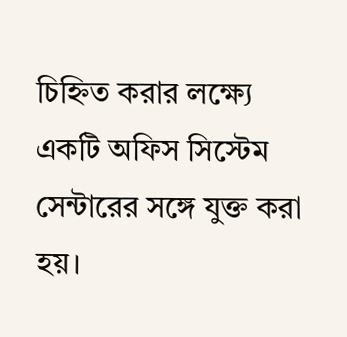চিহ্নিত করার লক্ষ্যে একটি অফিস সিস্টেম সেন্টারের সঙ্গে যুক্ত করা হয়।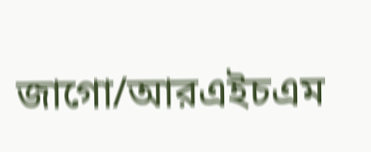জাগো/আরএইচএম